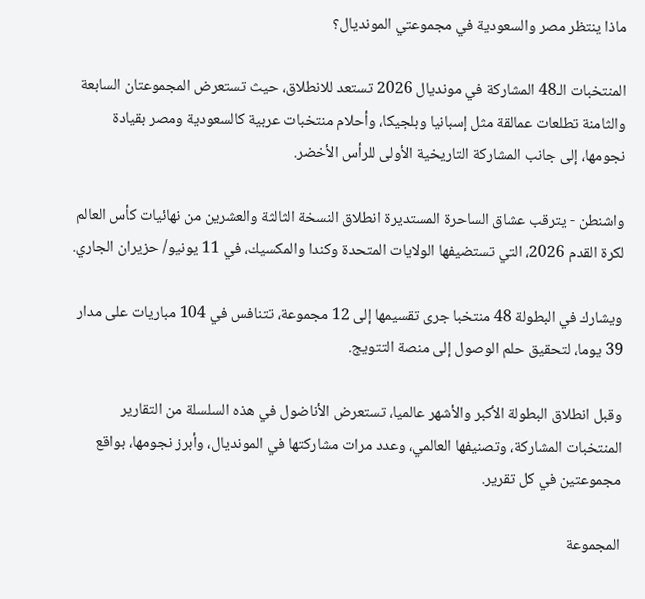ماذا ينتظر مصر والسعودية في مجموعتي المونديال؟

المنتخبات الـ48 المشاركة في مونديال 2026 تستعد للانطلاق، حيث تستعرض المجموعتان السابعة والثامنة تطلعات عمالقة مثل إسبانيا وبلجيكا، وأحلام منتخبات عربية كالسعودية ومصر بقيادة نجومها، إلى جانب المشاركة التاريخية الأولى للرأس الأخضر.

واشنطن - يترقب عشاق الساحرة المستديرة انطلاق النسخة الثالثة والعشرين من نهائيات كأس العالم لكرة القدم 2026، التي تستضيفها الولايات المتحدة وكندا والمكسيك، في 11 يونيو/ حزيران الجاري.

ويشارك في البطولة 48 منتخبا جرى تقسيمها إلى 12 مجموعة، تتنافس في 104 مباريات على مدار 39 يوما، لتحقيق حلم الوصول إلى منصة التتويج.

وقبل انطلاق البطولة الأكبر والأشهر عالميا، تستعرض الأناضول في هذه السلسلة من التقارير المنتخبات المشاركة، وتصنيفها العالمي، وعدد مرات مشاركتها في المونديال، وأبرز نجومها، بواقع مجموعتين في كل تقرير.

المجموعة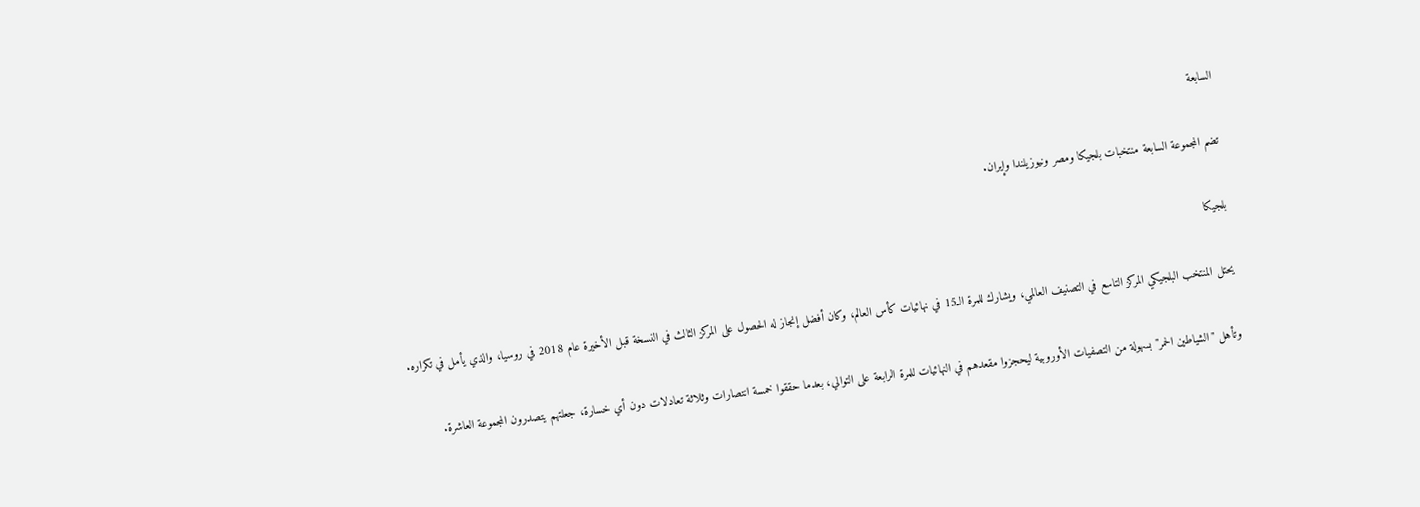السابعة

تضم المجموعة السابعة منتخبات بلجيكا ومصر ونيوزيلندا وإيران.

بلجيكا

يحتل المنتخب البلجيكي المركز التاسع في التصنيف العالمي، ويشارك للمرة الـ15 في نهائيات كأس العالم، وكان أفضل إنجاز له الحصول على المركز الثالث في النسخة قبل الأخيرة عام 2018 في روسيا، والذي يأمل في تكراره.

وتأهل "الشياطين الحمر" بسهولة من التصفيات الأوروبية ليحجزوا مقعدهم في النهائيات للمرة الرابعة على التوالي، بعدما حققوا خمسة انتصارات وثلاثة تعادلات دون أي خسارة، جعلتهم يتصدرون المجموعة العاشرة.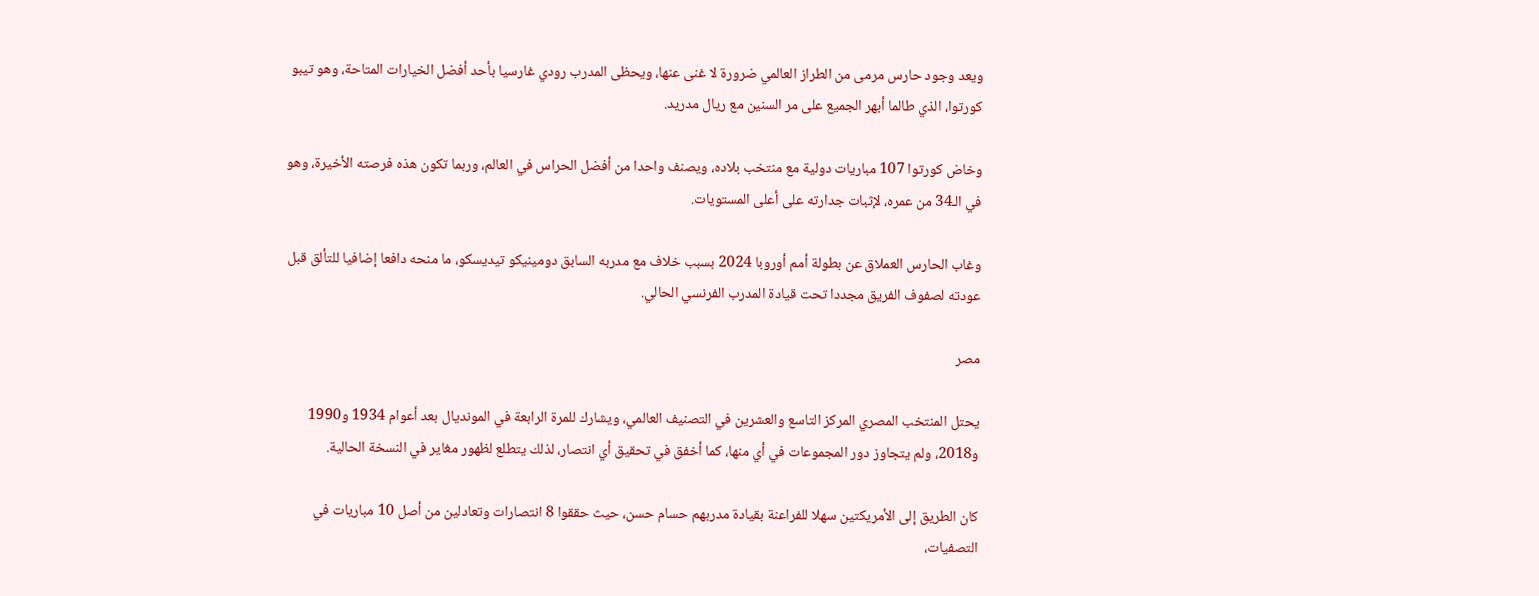ويعد وجود حارس مرمى من الطراز العالمي ضرورة لا غنى عنها، ويحظى المدرب رودي غارسيا بأحد أفضل الخيارات المتاحة، وهو تيبو كورتوا، الذي طالما أبهر الجميع على مر السنين مع ريال مدريد.

وخاض كورتوا 107 مباريات دولية مع منتخب بلاده، ويصنف واحدا من أفضل الحراس في العالم، وربما تكون هذه فرصته الأخيرة، وهو في الـ34 من عمره، لإثبات جدارته على أعلى المستويات.

وغاب الحارس العملاق عن بطولة أمم أوروبا 2024 بسبب خلاف مع مدربه السابق دومينيكو تيديسكو، ما منحه دافعا إضافيا للتألق قبل عودته لصفوف الفريق مجددا تحت قيادة المدرب الفرنسي الحالي.

مصر

يحتل المنتخب المصري المركز التاسع والعشرين في التصنيف العالمي، ويشارك للمرة الرابعة في المونديال بعد أعوام 1934 و1990 و2018، ولم يتجاوز دور المجموعات في أي منها، كما أخفق في تحقيق أي انتصار، لذلك يتطلع لظهور مغاير في النسخة الحالية.

كان الطريق إلى الأمريكتين سهلا للفراعنة بقيادة مدربهم حسام حسن، حيث حققوا 8 انتصارات وتعادلين من أصل 10 مباريات في التصفيات،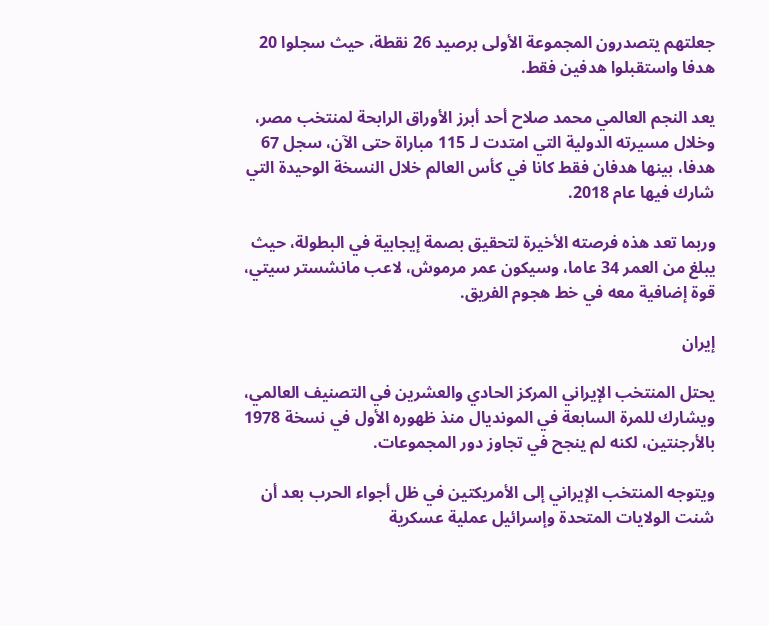جعلتهم يتصدرون المجموعة الأولى برصيد 26 نقطة، حيث سجلوا 20 هدفا واستقبلوا هدفين فقط.

يعد النجم العالمي محمد صلاح أحد أبرز الأوراق الرابحة لمنتخب مصر، وخلال مسيرته الدولية التي امتدت لـ 115 مباراة حتى الآن، سجل 67 هدفا، بينها هدفان فقط كانا في كأس العالم خلال النسخة الوحيدة التي شارك فيها عام 2018.

وربما تعد هذه فرصته الأخيرة لتحقيق بصمة إيجابية في البطولة، حيث يبلغ من العمر 34 عاما، وسيكون عمر مرموش، لاعب مانشستر سيتي، قوة إضافية معه في خط هجوم الفريق.

إيران

يحتل المنتخب الإيراني المركز الحادي والعشرين في التصنيف العالمي، ويشارك للمرة السابعة في المونديال منذ ظهوره الأول في نسخة 1978 بالأرجنتين، لكنه لم ينجح في تجاوز دور المجموعات.

ويتوجه المنتخب الإيراني إلى الأمريكتين في ظل أجواء الحرب بعد أن شنت الولايات المتحدة وإسرائيل عملية عسكرية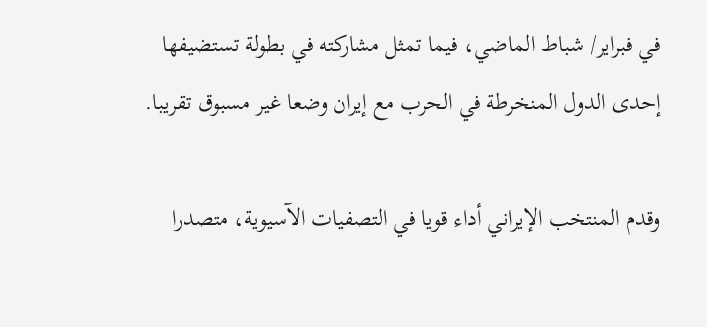في فبراير/ شباط الماضي، فيما تمثل مشاركته في بطولة تستضيفها إحدى الدول المنخرطة في الحرب مع إيران وضعا غير مسبوق تقريبا.

وقدم المنتخب الإيراني أداء قويا في التصفيات الآسيوية، متصدرا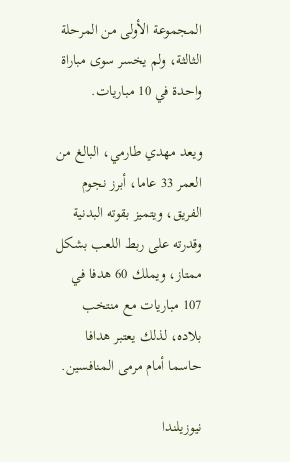المجموعة الأولى من المرحلة الثالثة، ولم يخسر سوى مباراة واحدة في 10 مباريات.

ويعد مهدي طارمي، البالغ من العمر 33 عاما، أبرز نجوم الفريق، ويتميز بقوته البدنية وقدرته على ربط اللعب بشكل ممتاز، ويملك 60 هدفا في 107 مباريات مع منتخب بلاده، لذلك يعتبر هدافا حاسما أمام مرمى المنافسين.

نيوزيلندا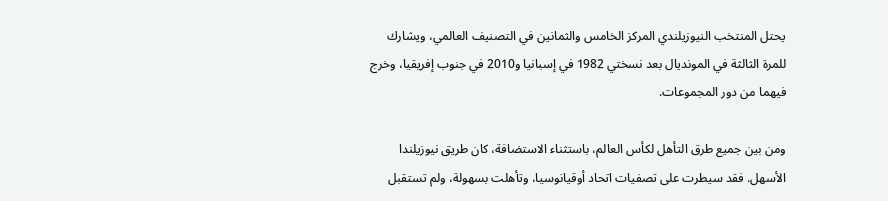يحتل المنتخب النيوزيلندي المركز الخامس والثمانين في التصنيف العالمي، ويشارك للمرة الثالثة في المونديال بعد نسختي 1982 في إسبانيا و2010 في جنوب إفريقيا، وخرج فيهما من دور المجموعات.

ومن بين جميع طرق التأهل لكأس العالم، باستثناء الاستضافة، كان طريق نيوزيلندا الأسهل. فقد سيطرت على تصفيات اتحاد أوقيانوسيا، وتأهلت بسهولة، ولم تستقبل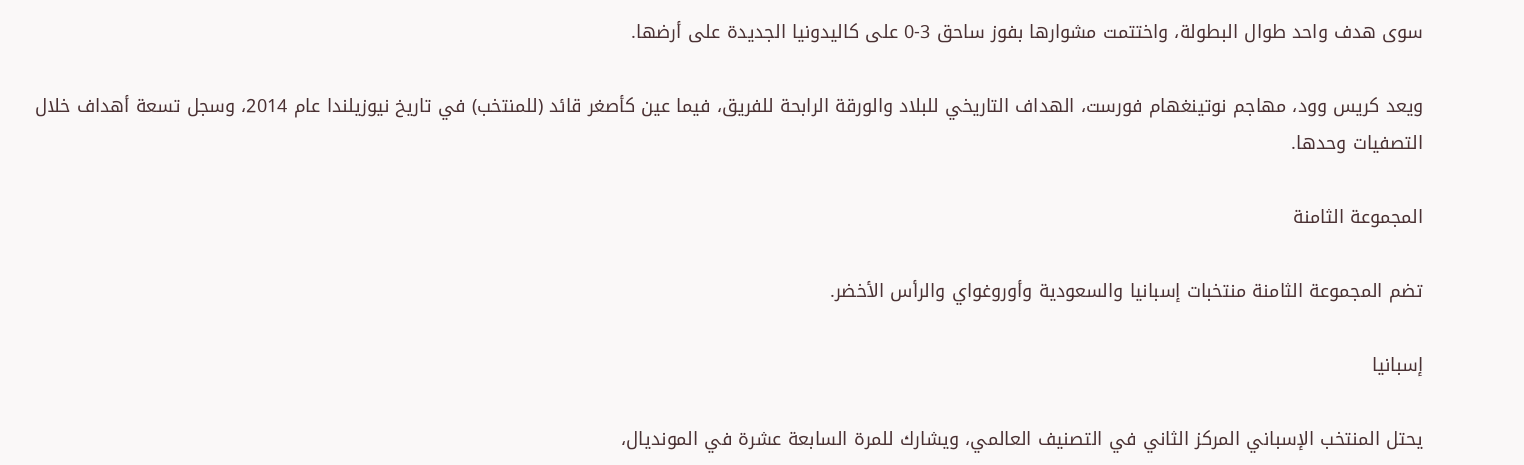سوى هدف واحد طوال البطولة، واختتمت مشوارها بفوز ساحق 3-0 على كاليدونيا الجديدة على أرضها.

ويعد كريس وود، مهاجم نوتينغهام فورست، الهداف التاريخي للبلاد والورقة الرابحة للفريق، فيما عين كأصغر قائد (للمنتخب) في تاريخ نيوزيلندا عام 2014، وسجل تسعة أهداف خلال التصفيات وحدها.

المجموعة الثامنة

تضم المجموعة الثامنة منتخبات إسبانيا والسعودية وأوروغواي والرأس الأخضر.

إسبانيا

يحتل المنتخب الإسباني المركز الثاني في التصنيف العالمي، ويشارك للمرة السابعة عشرة في المونديال،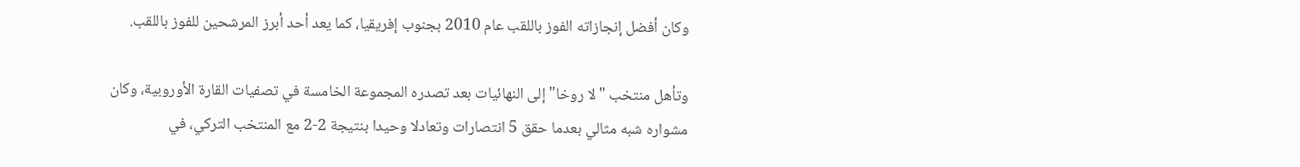وكان أفضل إنجازاته الفوز باللقب عام 2010 بجنوب إفريقيا، كما يعد أحد أبرز المرشحين للفوز باللقب.

وتأهل منتخب "لا روخا" إلى النهائيات بعد تصدره المجموعة الخامسة في تصفيات القارة الأوروبية، وكان مشواره شبه مثالي بعدما حقق 5 انتصارات وتعادلا وحيدا بنتيجة 2-2 مع المنتخب التركي، في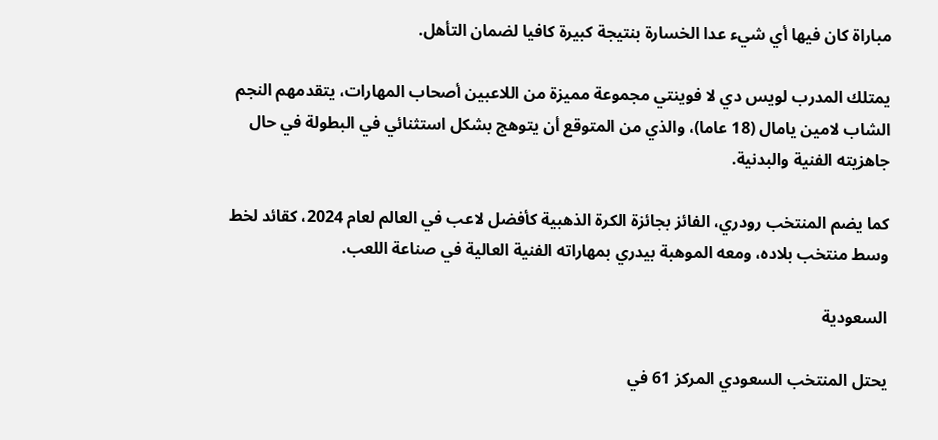مباراة كان فيها أي شيء عدا الخسارة بنتيجة كبيرة كافيا لضمان التأهل.

يمتلك المدرب لويس دي لا فوينتي مجموعة مميزة من اللاعبين أصحاب المهارات، يتقدمهم النجم الشاب لامين يامال (18 عاما)، والذي من المتوقع أن يتوهج بشكل استثنائي في البطولة في حال جاهزيته الفنية والبدنية.

كما يضم المنتخب رودري، الفائز بجائزة الكرة الذهبية كأفضل لاعب في العالم لعام 2024، كقائد لخط وسط منتخب بلاده، ومعه الموهبة بيدري بمهاراته الفنية العالية في صناعة اللعب.

السعودية

يحتل المنتخب السعودي المركز 61 في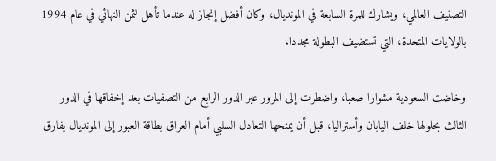التصنيف العالمي، ويشارك للمرة السابعة في المونديال، وكان أفضل إنجاز له عندما تأهل لثمن النهائي في عام 1994 بالولايات المتحدة، التي تستضيف البطولة مجددا.

وخاضت السعودية مشوارا صعبا، واضطرت إلى المرور عبر الدور الرابع من التصفيات بعد إخفاقها في الدور الثالث بحلولها خلف اليابان وأستراليا، قبل أن يمنحها التعادل السلبي أمام العراق بطاقة العبور إلى المونديال بفارق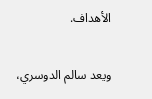الأهداف.

ويعد سالم الدوسري،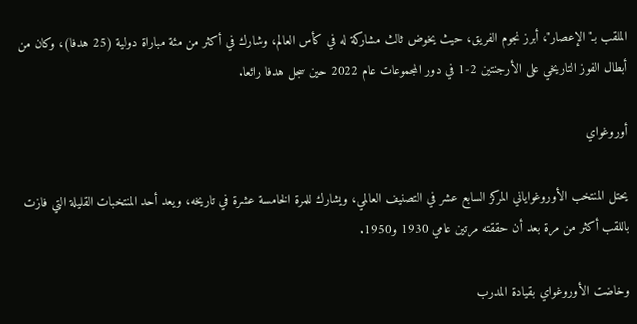الملقب بـ"الإعصار"، أبرز نجوم الفريق، حيث يخوض ثالث مشاركة له في كأس العالم، وشارك في أكثر من مئة مباراة دولية (25 هدفا)، وكان من أبطال الفوز التاريخي على الأرجنتين 2-1 في دور المجموعات عام 2022 حين سجل هدفا رائعا.

أوروغواي

يحتل المنتخب الأوروغواياني المركز السابع عشر في التصنيف العالمي، ويشارك للمرة الخامسة عشرة في تاريخه، ويعد أحد المنتخبات القليلة التي فازت باللقب أكثر من مرة بعد أن حققته مرتين عامي 1930 و1950.

وخاضت الأوروغواي بقيادة المدرب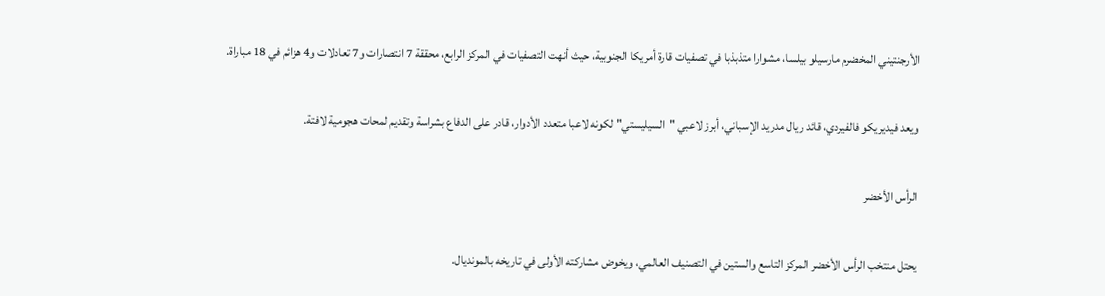الأرجنتيني المخضرم مارسيلو بيلسا، مشوارا متذبذبا في تصفيات قارة أمريكا الجنوبية، حيث أنهت التصفيات في المركز الرابع، محققة 7 انتصارات و7 تعادلات و4 هزائم في 18 مباراة.

ويعد فيديريكو فالفيردي، قائد ريال مدريد الإسباني، أبرز لاعبي "السيليستي" لكونه لاعبا متعدد الأدوار، قادر على الدفاع بشراسة وتقديم لمحات هجومية لافتة.

الرأس الأخضر

يحتل منتخب الرأس الأخضر المركز التاسع والستين في التصنيف العالمي، ويخوض مشاركته الأولى في تاريخه بالمونديال.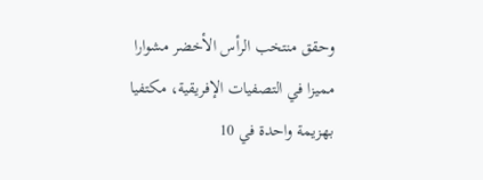وحقق منتخب الرأس الأخضر مشوارا مميزا في التصفيات الإفريقية، مكتفيا بهزيمة واحدة في 10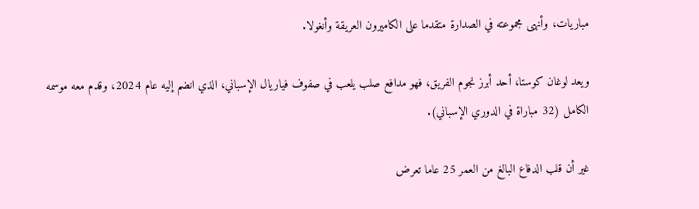مباريات، وأنهى مجموعته في الصدارة متقدما على الكاميرون العريقة وأنغولا.

ويعد لوغان كوستا، أحد أبرز نجوم الفريق، فهو مدافع صلب يلعب في صفوف فياريال الإسباني، الذي انضم إليه عام 2024، وقدم معه موسمه الكامل (32 مباراة في الدوري الإسباني).

غير أن قلب الدفاع البالغ من العمر 25 عاما تعرض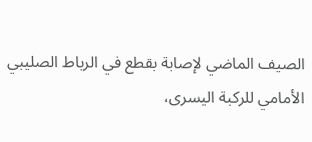الصيف الماضي لإصابة بقطع في الرباط الصليبي الأمامي للركبة اليسرى،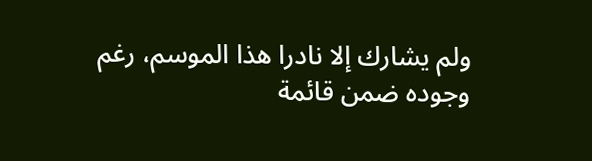ولم يشارك إلا نادرا هذا الموسم، رغم وجوده ضمن قائمة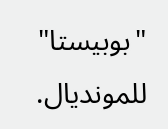"بوبيستا" للمونديال.